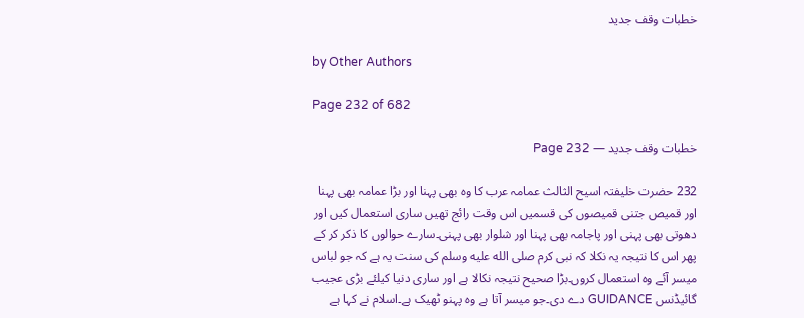خطبات وقف جدید

by Other Authors

Page 232 of 682

خطبات وقف جدید — Page 232

232 حضرت خلیفتہ اسیح الثالث عمامہ عرب کا وہ بھی پہنا اور بڑا عمامہ بھی پہنا اور قمیص جتنی قمیصوں کی قسمیں اس وقت رائج تھیں ساری استعمال کیں اور دھوتی بھی پہنی اور پاجامہ بھی پہنا اور شلوار بھی پہنی۔سارے حوالوں کا ذکر کر کے پھر اس کا نتیجہ یہ نکلا کہ نبی کرم صلى الله عليه وسلم کی سنت یہ ہے کہ جو لباس میسر آئے وہ استعمال کروں۔بڑا صحیح نتیجہ نکالا ہے اور ساری دنیا کیلئے بڑی عجیب گائیڈنس GUIDANCE دے دی۔جو میسر آتا ہے وہ پہنو ٹھیک ہے۔اسلام نے کہا ہے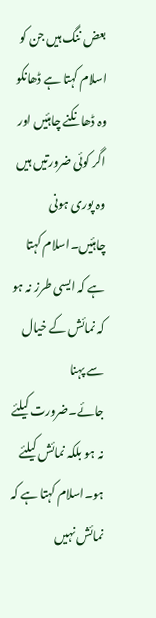بعض ننگ ہیں جن کو اسلام کہتا ہے ڈھانکو وہ ڈھانکنے چاہئیں اور اگر کوئی ضرورتیں ہیں وہ پوری ہونی چاہئیں۔اسلام کہتا ہے کہ ایسی طرز نہ ہو کہ نمائش کے خیال سے پہنا جائے۔ضرورت کیلئے نہ ہو بلکہ نمائش کیلئے ہو۔اسلام کہتا ہے کہ نمائش نہیں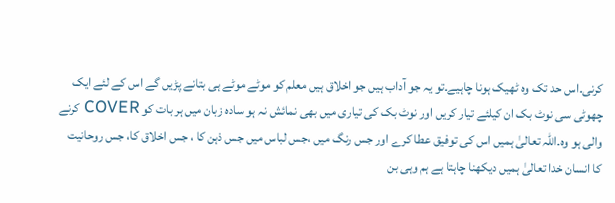کرنی۔اس حد تک وہ ٹھیک ہونا چاہیے۔تو یہ جو آداب ہیں جو اخلاق ہیں معلم کو موٹے موٹے ہی بتانے پڑیں گے اس کے لئے ایک چھوٹی سی نوٹ بک ان کیلئے تیار کریں اور نوٹ بک کی تیاری میں بھی نمائش نہ ہو سادہ زبان میں ہر بات کو COVER کرنے والی ہو وہ۔اللہ تعالیٰ ہمیں اس کی توفیق عطا کرے اور جس رنگ میں ،جس لباس میں جس ذہن کا ، جس اخلاق کا، جس روحانیت کا انسان خدا تعالیٰ ہمیں دیکھنا چاہتا ہے ہم وہی بن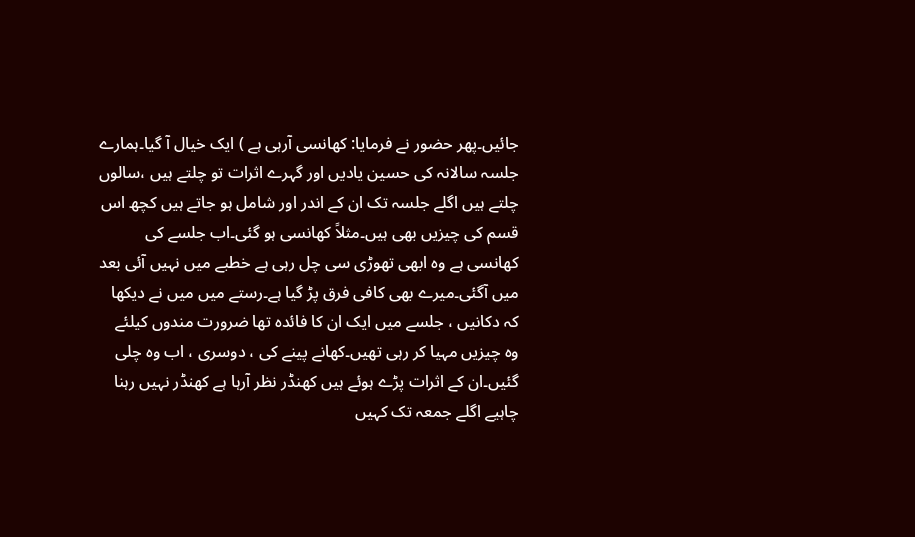جائیں۔پھر حضور نے فرمایا: کھانسی آرہی ہے ) ایک خیال آ گیا۔ہمارے جلسہ سالانہ کی حسین یادیں اور گہرے اثرات تو چلتے ہیں ،سالوں چلتے ہیں اگلے جلسہ تک ان کے اندر اور شامل ہو جاتے ہیں کچھ اس قسم کی چیزیں بھی ہیں۔مثلاً کھانسی ہو گئی۔اب جلسے کی کھانسی ہے وہ ابھی تھوڑی سی چل رہی ہے خطبے میں نہیں آئی بعد میں آگئی۔میرے بھی کافی فرق پڑ گیا ہے۔رستے میں میں نے دیکھا کہ دکانیں ، جلسے میں ایک ان کا فائدہ تھا ضرورت مندوں کیلئے وہ چیزیں مہیا کر رہی تھیں۔کھانے پینے کی ، دوسری ، اب وہ چلی گئیں۔ان کے اثرات پڑے ہوئے ہیں کھنڈر نظر آرہا ہے کھنڈر نہیں رہنا چاہیے اگلے جمعہ تک کہیں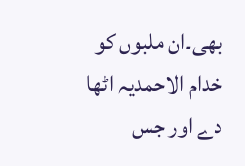بھی۔ان ملبوں کو خدام الاحمدیہ اٹھا دے اور جس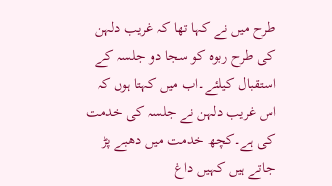طرح میں نے کہا تھا کہ غریب دلہن کی طرح ربوہ کو سجا دو جلسہ کے استقبال کیلئے۔اب میں کہتا ہوں کہ اس غریب دلہن نے جلسہ کی خدمت کی ہے۔کچھ خدمت میں دھبے پڑ جاتے ہیں کہیں داغ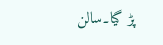پڑ گیا۔سالن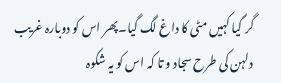گر گیا کہیں مٹی کا داغ لگ گیا۔پھر اس کو دوبارہ غریب دلہن کی طرح سجاد و تا کہ اس کو یہ شکوہ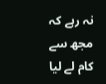نہ رہے کہ مجھ سے کام لے لیا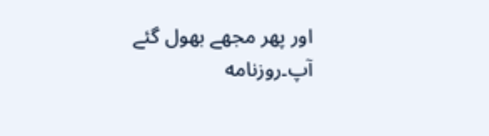اور پھر مجھے بھول گئے آپ۔روزنامه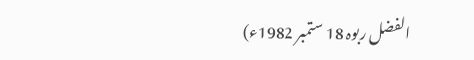الفضل ربوہ 18 ستمبر 1982ء)